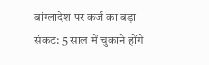बांग्लादेश पर कर्ज का बड़ा संकट: 5 साल में चुकाने होंगे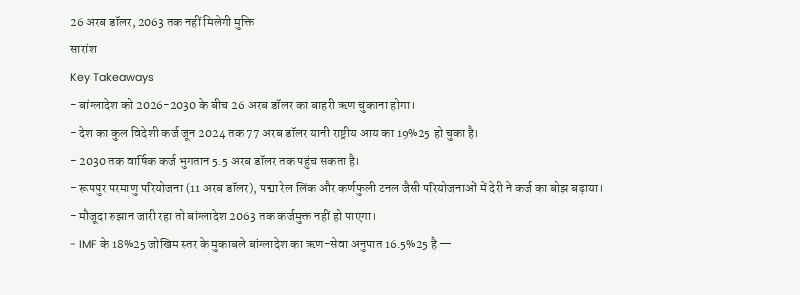26 अरब डॉलर, 2063 तक नहीं मिलेगी मुक्ति
सारांश
Key Takeaways
- बांग्लादेश को 2026-2030 के बीच 26 अरब डॉलर का बाहरी ऋण चुकाना होगा।
- देश का कुल विदेशी कर्ज जून 2024 तक 77 अरब डॉलर यानी राष्ट्रीय आय का 19%25 हो चुका है।
- 2030 तक वार्षिक कर्ज भुगतान 5.5 अरब डॉलर तक पहुंच सकता है।
- रूपपुर परमाणु परियोजना (11 अरब डॉलर), पद्मा रेल लिंक और कर्णफुली टनल जैसी परियोजनाओं में देरी ने कर्ज का बोझ बढ़ाया।
- मौजूदा रुझान जारी रहा तो बांग्लादेश 2063 तक कर्जमुक्त नहीं हो पाएगा।
- IMF के 18%25 जोखिम स्तर के मुकाबले बांग्लादेश का ऋण-सेवा अनुपात 16.5%25 है —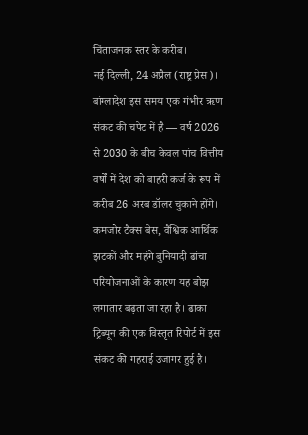चिंताजनक स्तर के करीब।
नई दिल्ली, 24 अप्रैल (राष्ट्र प्रेस)। बांग्लादेश इस समय एक गंभीर ऋण संकट की चपेट में है — वर्ष 2026 से 2030 के बीच केवल पांच वित्तीय वर्षों में देश को बाहरी कर्ज के रूप में करीब 26 अरब डॉलर चुकाने होंगे। कमजोर टैक्स बेस, वैश्विक आर्थिक झटकों और महंगे बुनियादी ढांचा परियोजनाओं के कारण यह बोझ लगातार बढ़ता जा रहा है। ढाका ट्रिब्यून की एक विस्तृत रिपोर्ट में इस संकट की गहराई उजागर हुई है।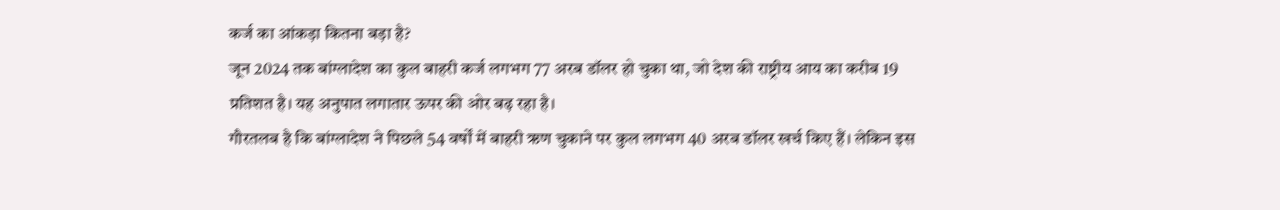कर्ज का आंकड़ा कितना बड़ा है?
जून 2024 तक बांग्लादेश का कुल बाहरी कर्ज लगभग 77 अरब डॉलर हो चुका था, जो देश की राष्ट्रीय आय का करीब 19 प्रतिशत है। यह अनुपात लगातार ऊपर की ओर बढ़ रहा है।
गौरतलब है कि बांग्लादेश ने पिछले 54 वर्षों में बाहरी ऋण चुकाने पर कुल लगभग 40 अरब डॉलर खर्च किए हैं। लेकिन इस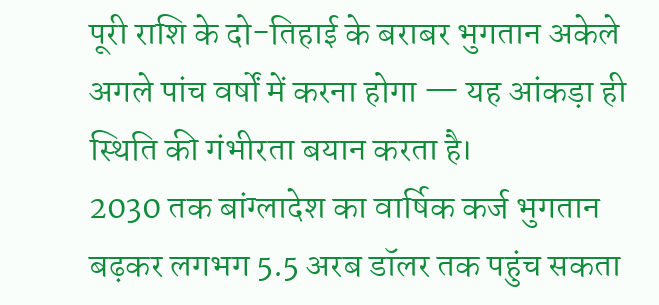पूरी राशि के दो-तिहाई के बराबर भुगतान अकेले अगले पांच वर्षों में करना होगा — यह आंकड़ा ही स्थिति की गंभीरता बयान करता है।
2030 तक बांग्लादेश का वार्षिक कर्ज भुगतान बढ़कर लगभग 5.5 अरब डॉलर तक पहुंच सकता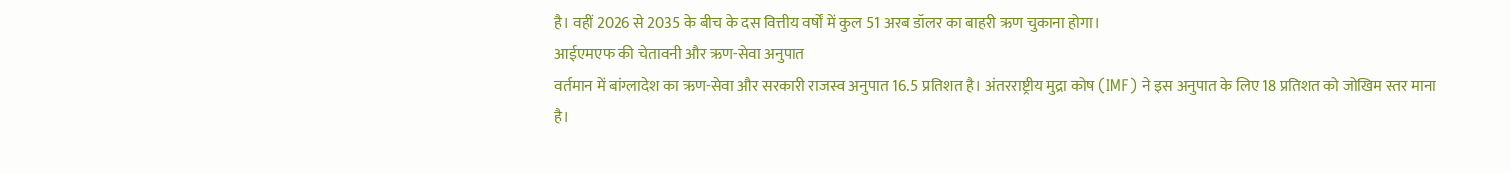है। वहीं 2026 से 2035 के बीच के दस वित्तीय वर्षों में कुल 51 अरब डॉलर का बाहरी ऋण चुकाना होगा।
आईएमएफ की चेतावनी और ऋण-सेवा अनुपात
वर्तमान में बांग्लादेश का ऋण-सेवा और सरकारी राजस्व अनुपात 16.5 प्रतिशत है। अंतरराष्ट्रीय मुद्रा कोष (IMF) ने इस अनुपात के लिए 18 प्रतिशत को जोखिम स्तर माना है।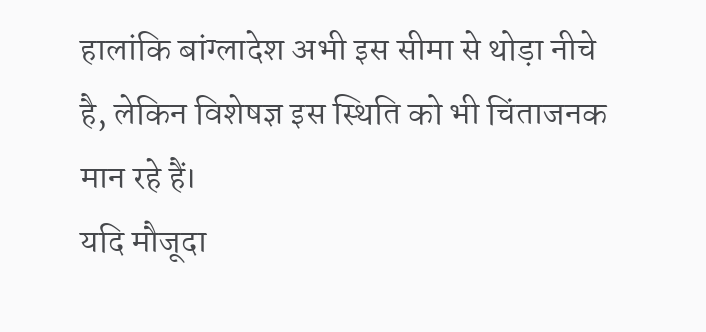हालांकि बांग्लादेश अभी इस सीमा से थोड़ा नीचे है, लेकिन विशेषज्ञ इस स्थिति को भी चिंताजनक मान रहे हैं।
यदि मौजूदा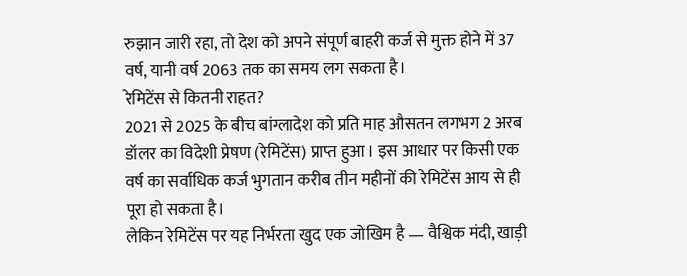रुझान जारी रहा, तो देश को अपने संपूर्ण बाहरी कर्ज से मुक्त होने में 37 वर्ष, यानी वर्ष 2063 तक का समय लग सकता है।
रेमिटेंस से कितनी राहत?
2021 से 2025 के बीच बांग्लादेश को प्रति माह औसतन लगभग 2 अरब डॉलर का विदेशी प्रेषण (रेमिटेंस) प्राप्त हुआ। इस आधार पर किसी एक वर्ष का सर्वाधिक कर्ज भुगतान करीब तीन महीनों की रेमिटेंस आय से ही पूरा हो सकता है।
लेकिन रेमिटेंस पर यह निर्भरता खुद एक जोखिम है — वैश्विक मंदी, खाड़ी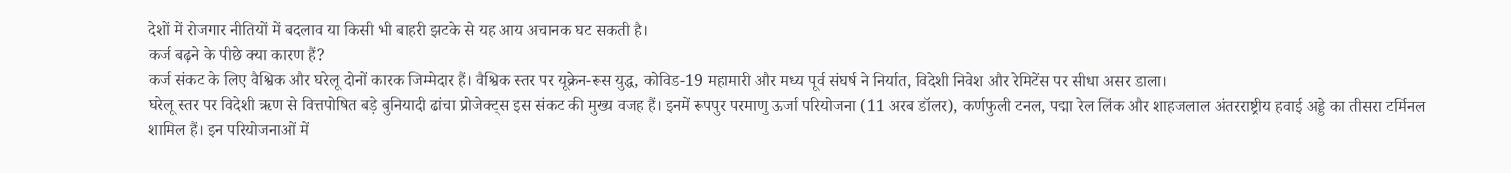देशों में रोजगार नीतियों में बदलाव या किसी भी बाहरी झटके से यह आय अचानक घट सकती है।
कर्ज बढ़ने के पीछे क्या कारण हैं?
कर्ज संकट के लिए वैश्विक और घरेलू दोनों कारक जिम्मेदार हैं। वैश्विक स्तर पर यूक्रेन-रूस युद्ध, कोविड-19 महामारी और मध्य पूर्व संघर्ष ने निर्यात, विदेशी निवेश और रेमिटेंस पर सीधा असर डाला।
घरेलू स्तर पर विदेशी ऋण से वित्तपोषित बड़े बुनियादी ढांचा प्रोजेक्ट्स इस संकट की मुख्य वजह हैं। इनमें रूपपुर परमाणु ऊर्जा परियोजना (11 अरब डॉलर), कर्णफुली टनल, पद्मा रेल लिंक और शाहजलाल अंतरराष्ट्रीय हवाई अड्डे का तीसरा टर्मिनल शामिल हैं। इन परियोजनाओं में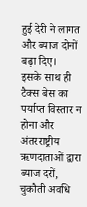हुई देरी ने लागत और ब्याज दोनों बढ़ा दिए।
इसके साथ ही टैक्स बेस का पर्याप्त विस्तार न होना और अंतरराष्ट्रीय ऋणदाताओं द्वारा ब्याज दरों, चुकौती अवधि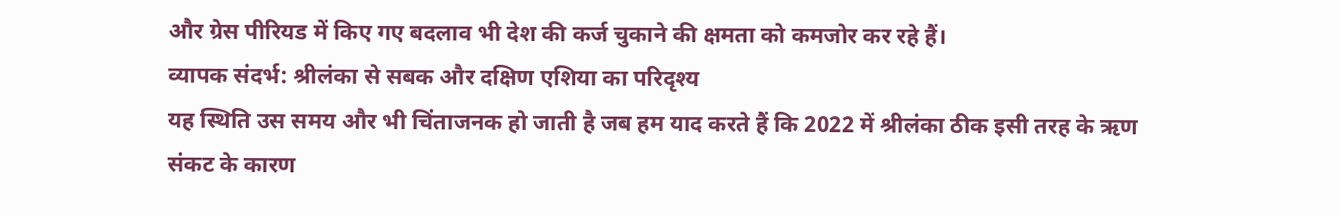और ग्रेस पीरियड में किए गए बदलाव भी देश की कर्ज चुकाने की क्षमता को कमजोर कर रहे हैं।
व्यापक संदर्भ: श्रीलंका से सबक और दक्षिण एशिया का परिदृश्य
यह स्थिति उस समय और भी चिंताजनक हो जाती है जब हम याद करते हैं कि 2022 में श्रीलंका ठीक इसी तरह के ऋण संकट के कारण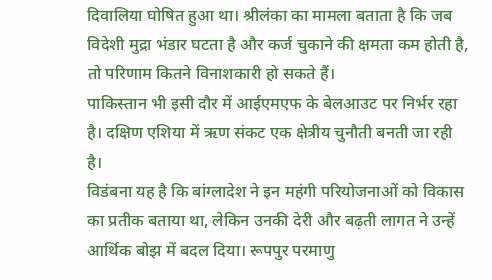दिवालिया घोषित हुआ था। श्रीलंका का मामला बताता है कि जब विदेशी मुद्रा भंडार घटता है और कर्ज चुकाने की क्षमता कम होती है, तो परिणाम कितने विनाशकारी हो सकते हैं।
पाकिस्तान भी इसी दौर में आईएमएफ के बेलआउट पर निर्भर रहा है। दक्षिण एशिया में ऋण संकट एक क्षेत्रीय चुनौती बनती जा रही है।
विडंबना यह है कि बांग्लादेश ने इन महंगी परियोजनाओं को विकास का प्रतीक बताया था, लेकिन उनकी देरी और बढ़ती लागत ने उन्हें आर्थिक बोझ में बदल दिया। रूपपुर परमाणु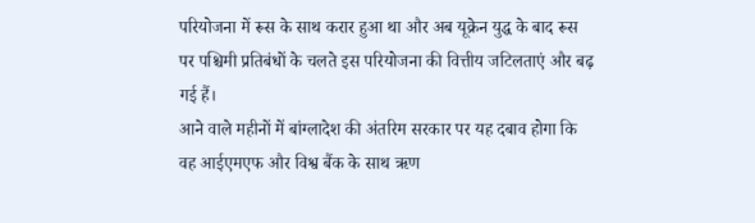परियोजना में रूस के साथ करार हुआ था और अब यूक्रेन युद्ध के बाद रूस पर पश्चिमी प्रतिबंधों के चलते इस परियोजना की वित्तीय जटिलताएं और बढ़ गई हैं।
आने वाले महीनों में बांग्लादेश की अंतरिम सरकार पर यह दबाव होगा कि वह आईएमएफ और विश्व बैंक के साथ ऋण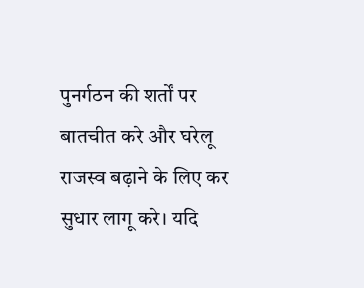पुनर्गठन की शर्तों पर बातचीत करे और घरेलू राजस्व बढ़ाने के लिए कर सुधार लागू करे। यदि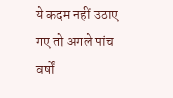ये कदम नहीं उठाए गए तो अगले पांच वर्षों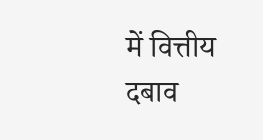में वित्तीय दबाव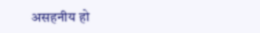असहनीय हो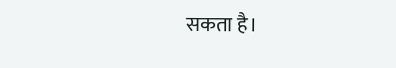सकता है।